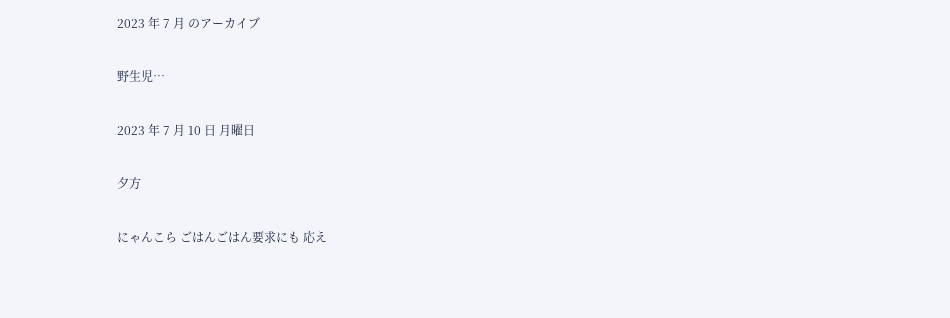2023 年 7 月 のアーカイブ

野生児…

2023 年 7 月 10 日 月曜日

夕方

にゃんこら ごはんごはん要求にも 応え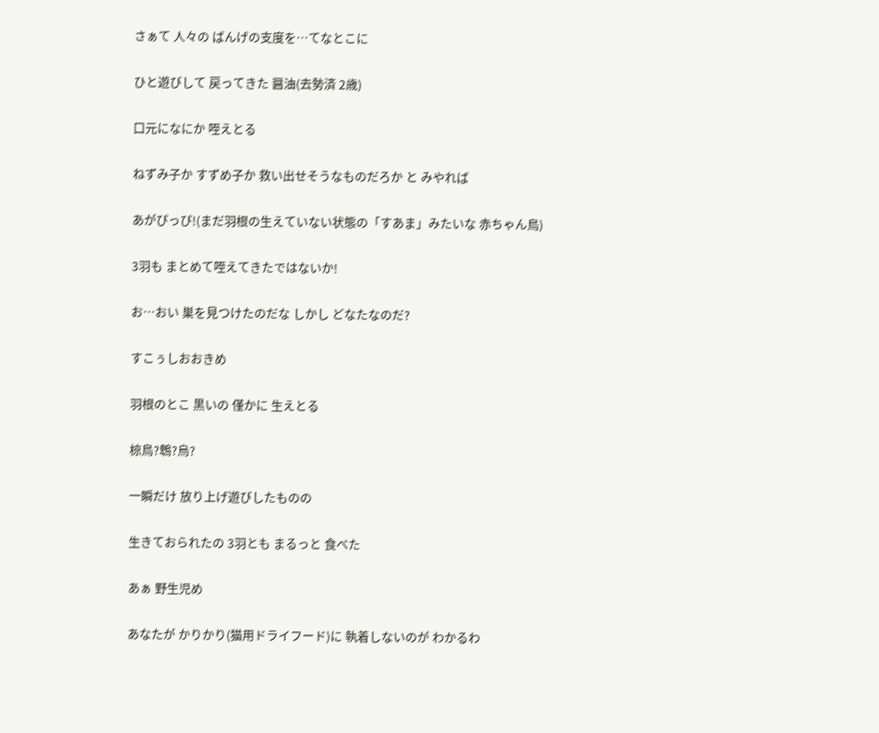さぁて 人々の ばんげの支度を…てなとこに

ひと遊びして 戻ってきた 醤油(去勢済 2歳)

口元になにか 咥えとる

ねずみ子か すずめ子か 救い出せそうなものだろか と みやれば

あがぴっぴ!(まだ羽根の生えていない状態の「すあま」みたいな 赤ちゃん鳥)

3羽も まとめて咥えてきたではないか!

お…おい 巣を見つけたのだな しかし どなたなのだ?

すこぅしおおきめ

羽根のとこ 黒いの 僅かに 生えとる

椋鳥?鵯?烏?

一瞬だけ 放り上げ遊びしたものの

生きておられたの 3羽とも まるっと 食べた

あぁ 野生児め

あなたが かりかり(猫用ドライフード)に 執着しないのが わかるわ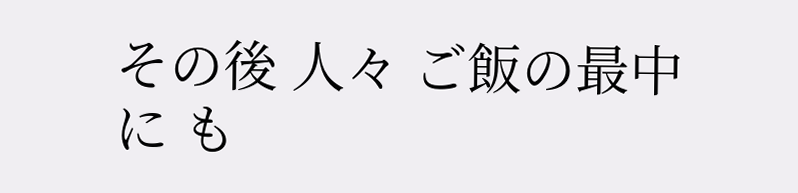その後 人々 ご飯の最中に も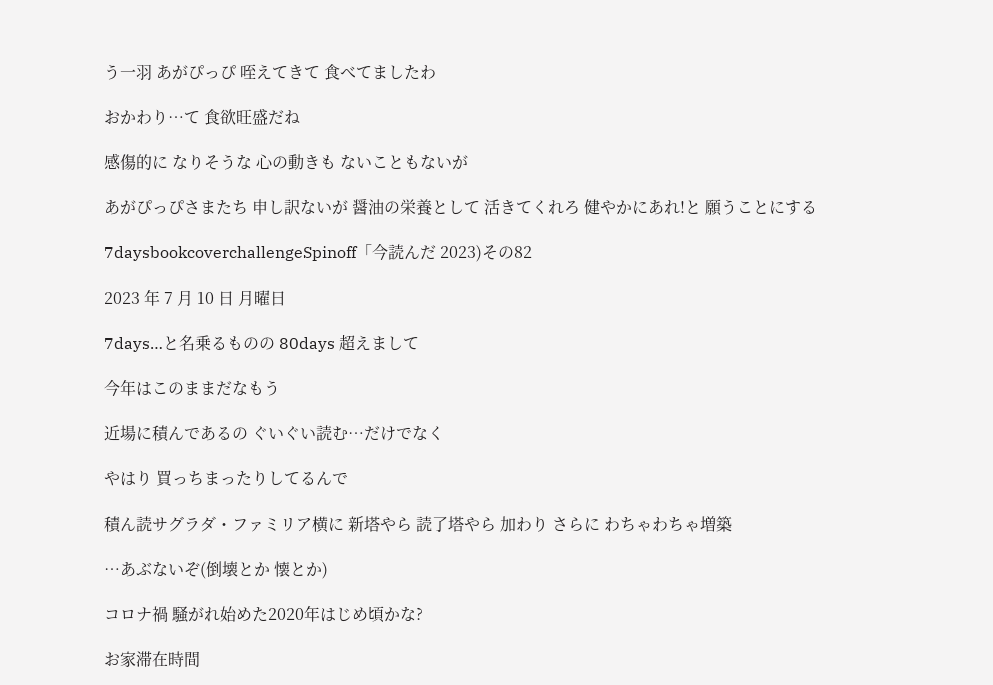う一羽 あがぴっぴ 咥えてきて 食べてましたわ

おかわり…て 食欲旺盛だね

感傷的に なりそうな 心の動きも ないこともないが

あがぴっぴさまたち 申し訳ないが 醤油の栄養として 活きてくれろ 健やかにあれ!と 願うことにする

7daysbookcoverchallengeSpinoff「今読んだ 2023)その82

2023 年 7 月 10 日 月曜日

7days…と名乗るものの 80days 超えまして

今年はこのままだなもう

近場に積んであるの ぐいぐい読む…だけでなく

やはり 買っちまったりしてるんで

積ん読サグラダ・ファミリア横に 新塔やら 読了塔やら 加わり さらに わちゃわちゃ増築

…あぶないぞ(倒壊とか 懐とか)

コロナ禍 騒がれ始めた2020年はじめ頃かな?

お家滞在時間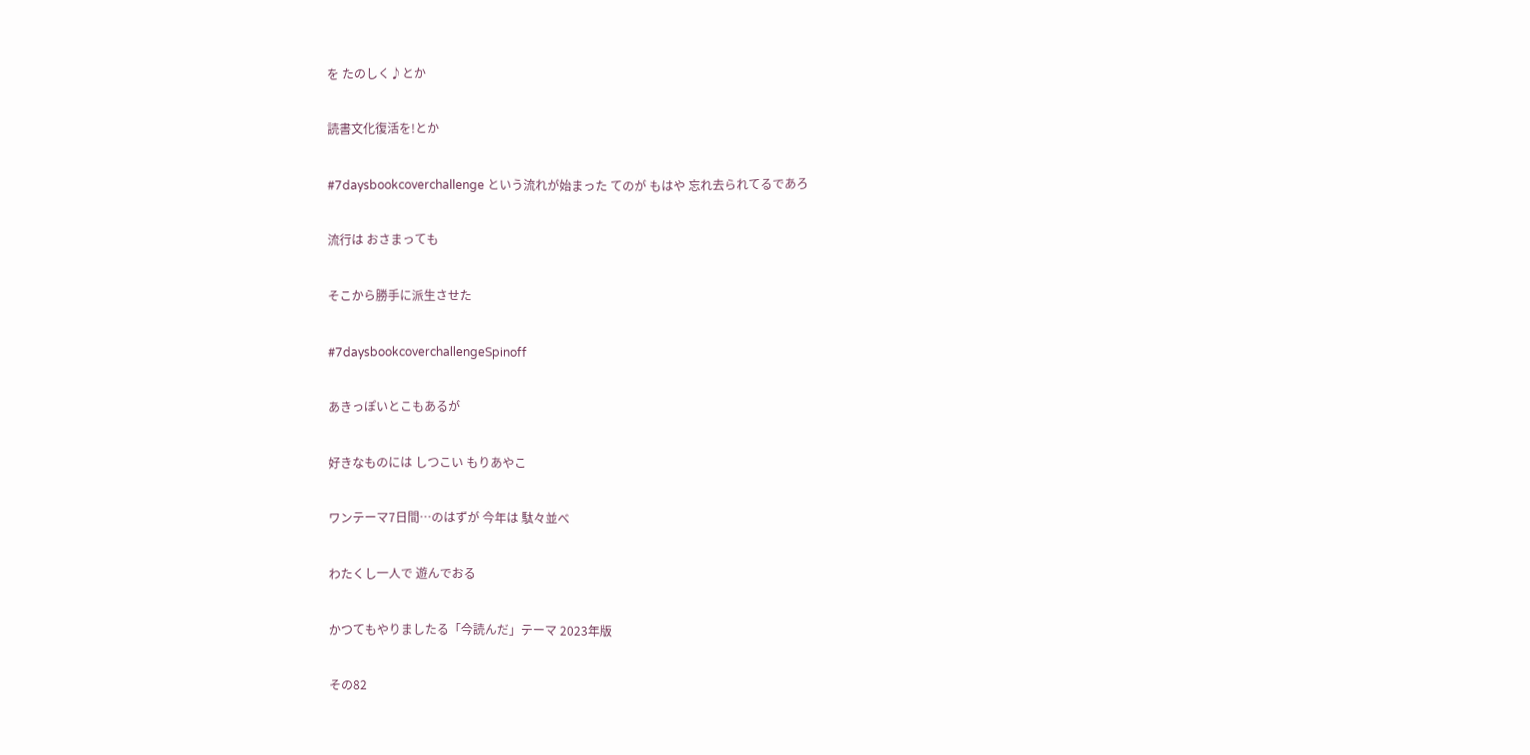を たのしく♪とか

読書文化復活を!とか

#7daysbookcoverchallenge という流れが始まった てのが もはや 忘れ去られてるであろ

流行は おさまっても

そこから勝手に派生させた

#7daysbookcoverchallengeSpinoff

あきっぽいとこもあるが

好きなものには しつこい もりあやこ

ワンテーマ7日間…のはずが 今年は 駄々並べ

わたくし一人で 遊んでおる

かつてもやりましたる「今読んだ」テーマ 2023年版

その82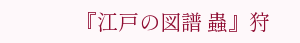『江戸の図譜 蟲』狩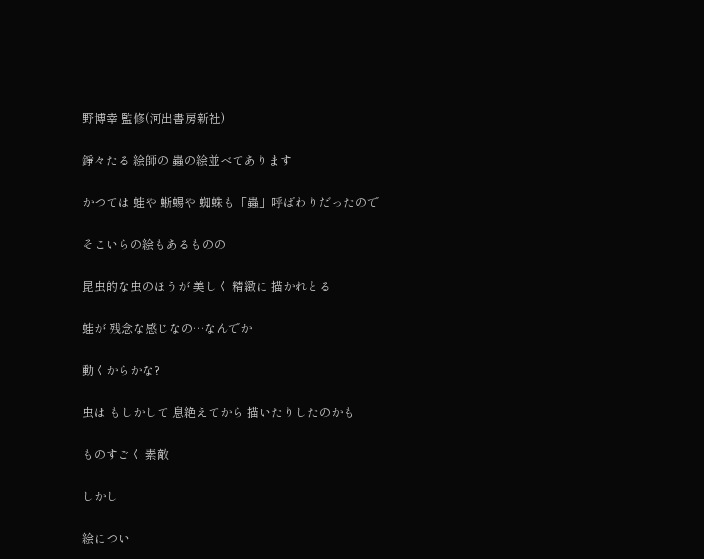野博幸 監修(河出書房新社)

錚々たる 絵師の 蟲の絵並べてあります

かつては 蛙や 蜥蜴や 蜘蛛も「蟲」呼ばわりだったので

そこいらの絵もあるものの

昆虫的な虫のほうが 美しく 精緻に 描かれとる

蛙が 残念な感じなの…なんでか

動くからかな?

虫は もしかして 息絶えてから 描いたりしたのかも

ものすごく 素敵

しかし

絵につい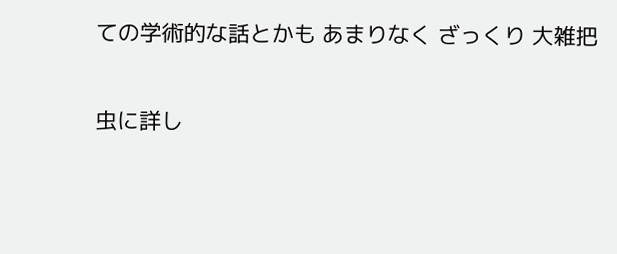ての学術的な話とかも あまりなく ざっくり 大雑把

虫に詳し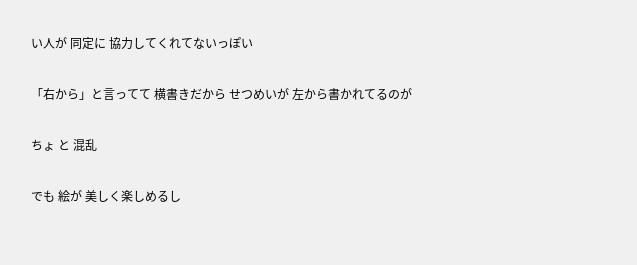い人が 同定に 協力してくれてないっぽい

「右から」と言ってて 横書きだから せつめいが 左から書かれてるのが

ちょ と 混乱

でも 絵が 美しく楽しめるし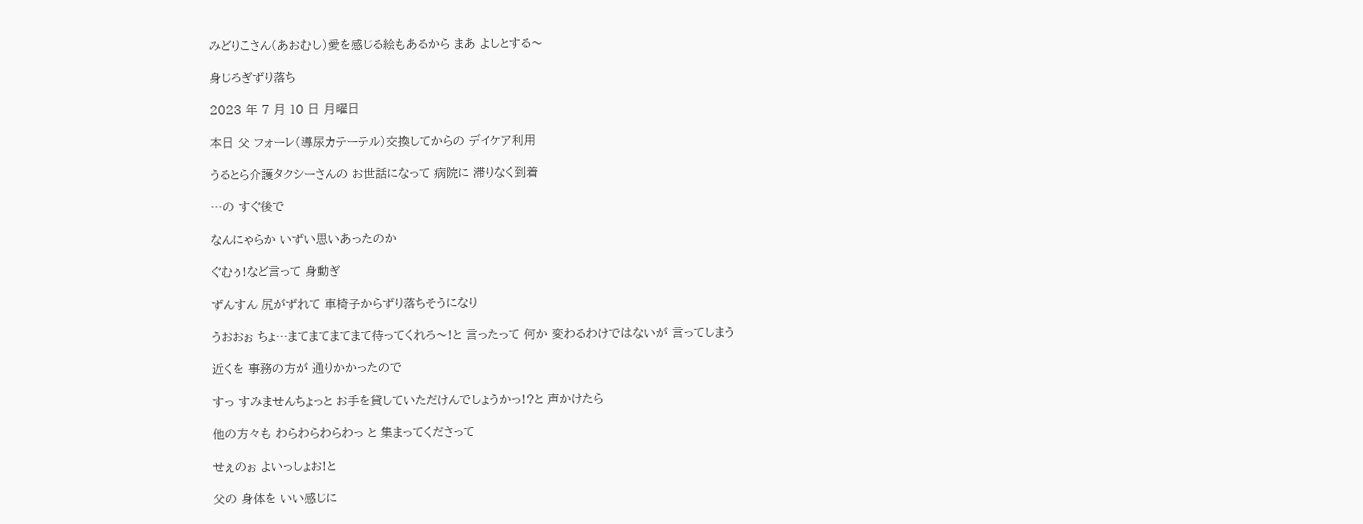みどりこさん(あおむし)愛を感じる絵もあるから まあ よしとする〜

身じろぎずり落ち

2023 年 7 月 10 日 月曜日

本日 父 フォーレ(導尿カテーテル)交換してからの デイケア利用

うるとら介護タクシーさんの お世話になって 病院に 滞りなく到着

…の すぐ後で

なんにゃらか いずい思いあったのか

ぐむぅ!など言って 身動ぎ

ずんすん 尻がずれて 車椅子からずり落ちそうになり

うおおぉ ちょ…まてまてまてまて待ってくれろ〜!と 言ったって 何か 変わるわけではないが 言ってしまう

近くを 事務の方が 通りかかったので

すっ すみませんちょっと お手を貸していただけんでしょうかっ!?と 声かけたら

他の方々も わらわらわらわっ と 集まってくださって

せぇのぉ よいっしょお!と

父の 身体を いい感じに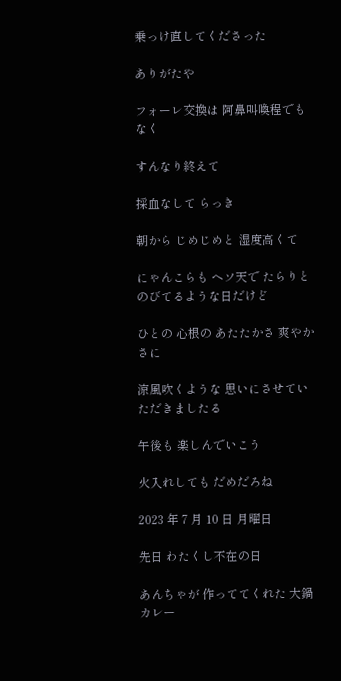乗っけ直してくださった

ありがたや

フォーレ交換は 阿鼻叫喚程でもなく

すんなり終えて

採血なして らっき

朝から じめじめと 湿度高くて

にゃんこらも ヘソ天で たらりと のびてるような日だけど

ひとの 心根の あたたかさ 爽やかさに

涼風吹くような 思いにさせていただきましたる

午後も 楽しんでいこう

火入れしても だめだろね

2023 年 7 月 10 日 月曜日

先日 わたくし不在の日

あんちゃが 作っててくれた 大鍋カレー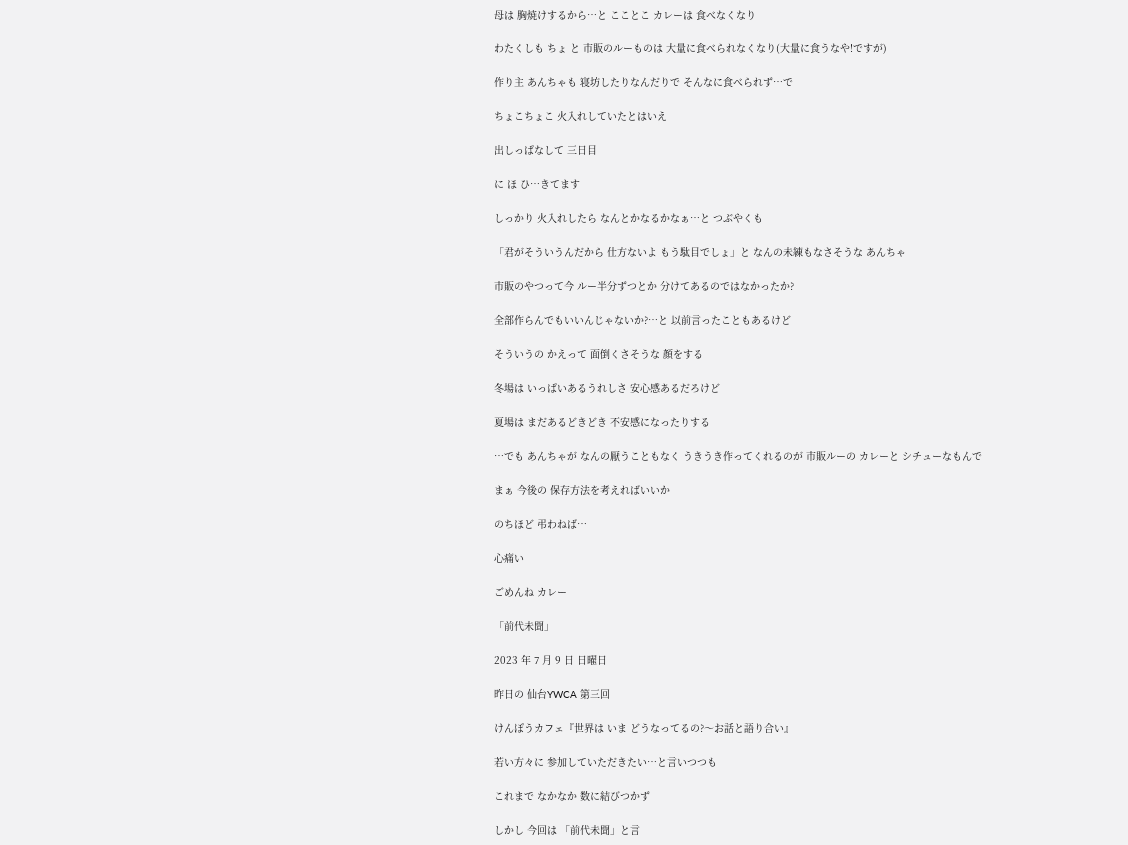母は 胸焼けするから…と こことこ カレーは 食べなくなり

わたくしも ちょ と 市販のルーものは 大量に食べられなくなり(大量に食うなや!ですが)

作り主 あんちゃも 寝坊したりなんだりで そんなに食べられず…で

ちょこちょこ 火入れしていたとはいえ

出しっぱなして 三日目

に ほ ひ…きてます

しっかり 火入れしたら なんとかなるかなぁ…と つぶやくも

「君がそういうんだから 仕方ないよ もう駄目でしょ」と なんの未練もなさそうな あんちゃ

市販のやつって今 ルー半分ずつとか 分けてあるのではなかったか?

全部作らんでもいいんじゃないか?…と 以前言ったこともあるけど

そういうの かえって 面倒くさそうな 顔をする

冬場は いっぱいあるうれしさ 安心感あるだろけど

夏場は まだあるどきどき 不安感になったりする

…でも あんちゃが なんの厭うこともなく うきうき作ってくれるのが 市販ルーの カレーと シチューなもんで

まぁ 今後の 保存方法を考えればいいか

のちほど 弔わねば…

心痛い

ごめんね カレー

「前代未聞」

2023 年 7 月 9 日 日曜日

昨日の 仙台YWCA 第三回

けんぽうカフェ『世界は いま どうなってるの?〜お話と語り合い』

若い方々に 参加していただきたい…と言いつつも

これまで なかなか 数に結びつかず

しかし 今回は 「前代未聞」と言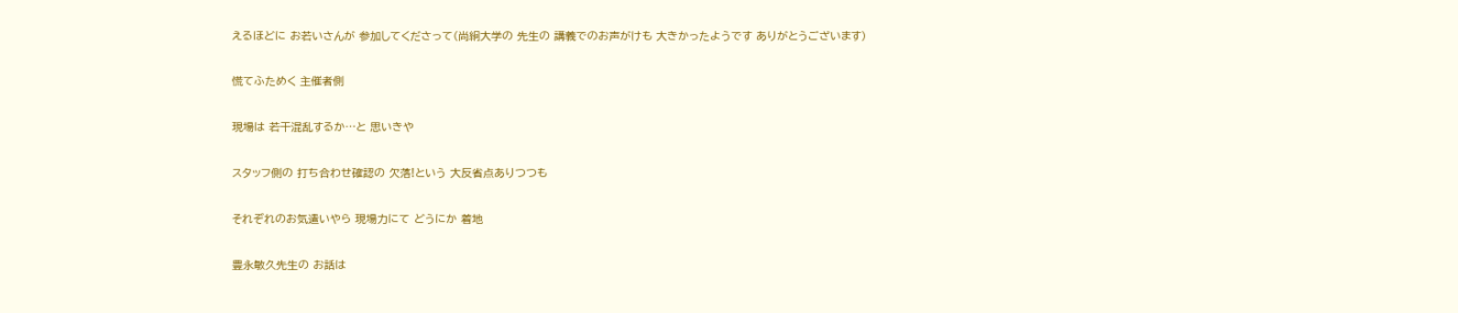えるほどに お若いさんが 参加してくださって(尚絅大学の 先生の 講義でのお声がけも 大きかったようです ありがとうございます)

慌てふためく 主催者側

現場は 若干混乱するか…と 思いきや

スタッフ側の 打ち合わせ確認の 欠落!という 大反省点ありつつも

それぞれのお気遣いやら 現場力にて どうにか 着地

豊永敏久先生の お話は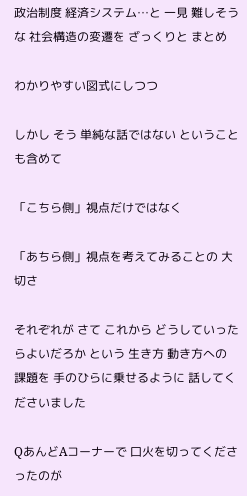政治制度 経済システム…と 一見 難しそうな 社会構造の変遷を ざっくりと まとめ

わかりやすい図式にしつつ

しかし そう 単純な話ではない ということも含めて

「こちら側」視点だけではなく

「あちら側」視点を考えてみることの 大切さ

それぞれが さて これから どうしていったらよいだろか という 生き方 動き方への 課題を 手のひらに乗せるように 話してくださいました

QあんどAコーナーで 口火を切ってくださったのが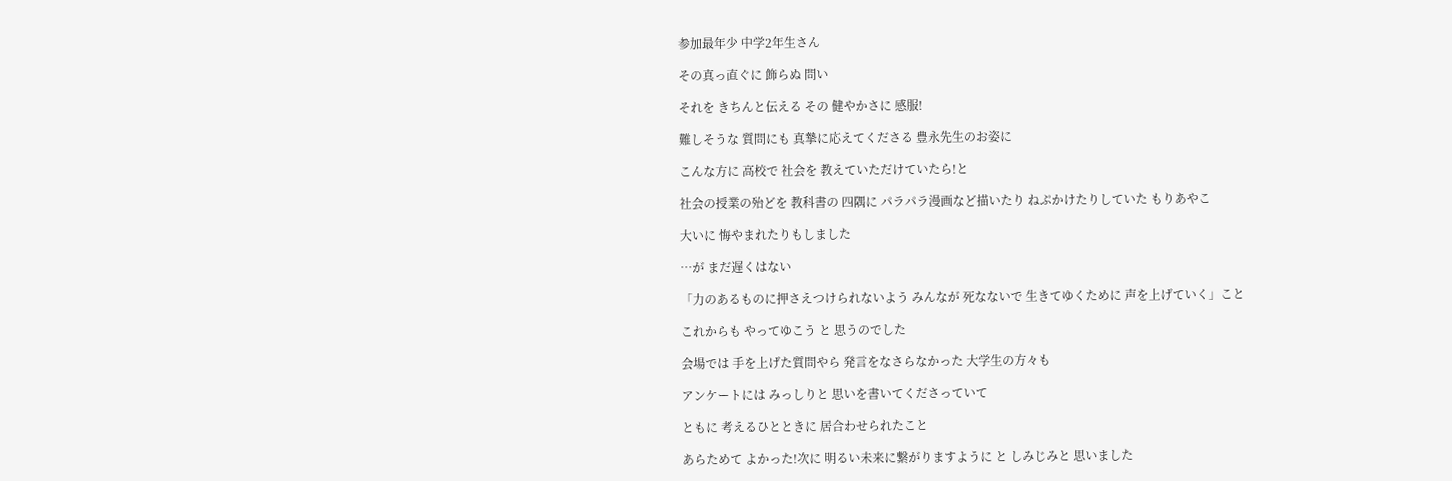参加最年少 中学2年生さん

その真っ直ぐに 飾らぬ 問い

それを きちんと伝える その 健やかさに 感服!

難しそうな 質問にも 真摯に応えてくださる 豊永先生のお姿に

こんな方に 高校で 社会を 教えていただけていたら!と

社会の授業の殆どを 教科書の 四隅に パラパラ漫画など描いたり ねぷかけたりしていた もりあやこ

大いに 悔やまれたりもしました

…が まだ遅くはない

「力のあるものに押さえつけられないよう みんなが 死なないで 生きてゆくために 声を上げていく」こと

これからも やってゆこう と 思うのでした

会場では 手を上げた質問やら 発言をなさらなかった 大学生の方々も

アンケートには みっしりと 思いを書いてくださっていて

ともに 考えるひとときに 居合わせられたこと

あらためて よかった!次に 明るい未来に繋がりますように と しみじみと 思いました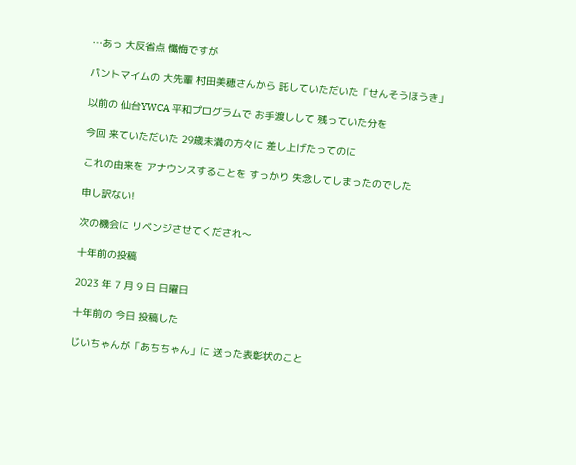…あっ 大反省点 懺悔ですが

パントマイムの 大先輩 村田美穂さんから 託していただいた「せんそうほうき」

以前の 仙台YWCA 平和プログラムで お手渡しして 残っていた分を

今回 来ていただいた 29歳未満の方々に 差し上げたってのに

これの由来を アナウンスすることを すっかり 失念してしまったのでした

申し訳ない!

次の機会に リベンジさせてくだされ〜

十年前の投稿

2023 年 7 月 9 日 日曜日

十年前の 今日 投稿した

じいちゃんが「あちちゃん」に 送った表彰状のこと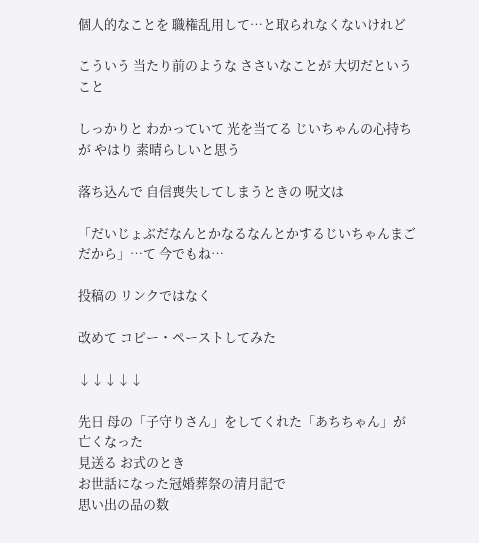個人的なことを 職権乱用して…と取られなくないけれど

こういう 当たり前のような ささいなことが 大切だということ

しっかりと わかっていて 光を当てる じいちゃんの心持ちが やはり 素晴らしいと思う

落ち込んで 自信喪失してしまうときの 呪文は

「だいじょぶだなんとかなるなんとかするじいちゃんまごだから」…て 今でもね…

投稿の リンクではなく

改めて コピー・ペーストしてみた

↓↓↓↓↓

先日 母の「子守りさん」をしてくれた「あちちゃん」が 亡くなった
見送る お式のとき
お世話になった冠婚葬祭の清月記で
思い出の品の数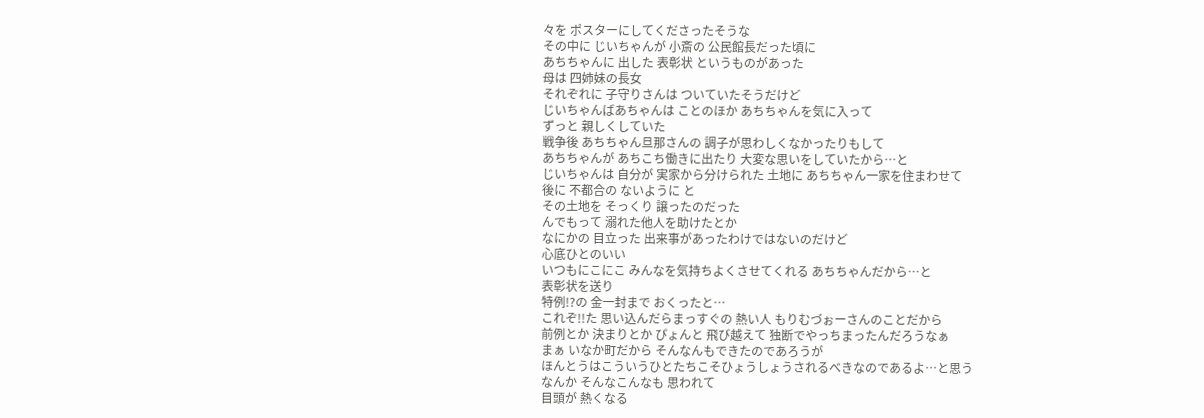々を ポスターにしてくださったそうな
その中に じいちゃんが 小斎の 公民館長だった頃に
あちちゃんに 出した 表彰状 というものがあった
母は 四姉妹の長女
それぞれに 子守りさんは ついていたそうだけど
じいちゃんばあちゃんは ことのほか あちちゃんを気に入って
ずっと 親しくしていた
戦争後 あちちゃん旦那さんの 調子が思わしくなかったりもして
あちちゃんが あちこち働きに出たり 大変な思いをしていたから…と
じいちゃんは 自分が 実家から分けられた 土地に あちちゃん一家を住まわせて
後に 不都合の ないように と
その土地を そっくり 譲ったのだった
んでもって 溺れた他人を助けたとか
なにかの 目立った 出来事があったわけではないのだけど
心底ひとのいい
いつもにこにこ みんなを気持ちよくさせてくれる あちちゃんだから…と
表彰状を送り
特例!?の 金一封まで おくったと…
これぞ!!た 思い込んだらまっすぐの 熱い人 もりむづぉーさんのことだから
前例とか 決まりとか ぴょんと 飛び越えて 独断でやっちまったんだろうなぁ
まぁ いなか町だから そんなんもできたのであろうが
ほんとうはこういうひとたちこそひょうしょうされるべきなのであるよ…と思う
なんか そんなこんなも 思われて
目頭が 熱くなる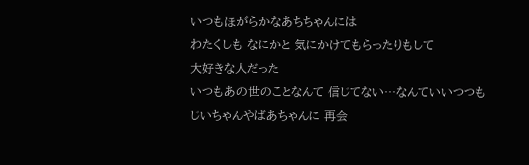いつもほがらかなあちちゃんには
わたくしも なにかと 気にかけてもらったりもして
大好きな人だった
いつもあの世のことなんて 信じてない…なんていいつつも
じいちゃんやばあちゃんに 再会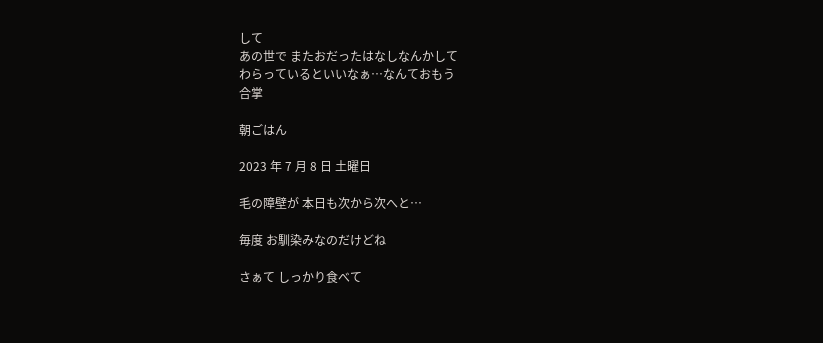して
あの世で またおだったはなしなんかして
わらっているといいなぁ…なんておもう
合掌

朝ごはん

2023 年 7 月 8 日 土曜日

毛の障壁が 本日も次から次へと…

毎度 お馴染みなのだけどね

さぁて しっかり食べて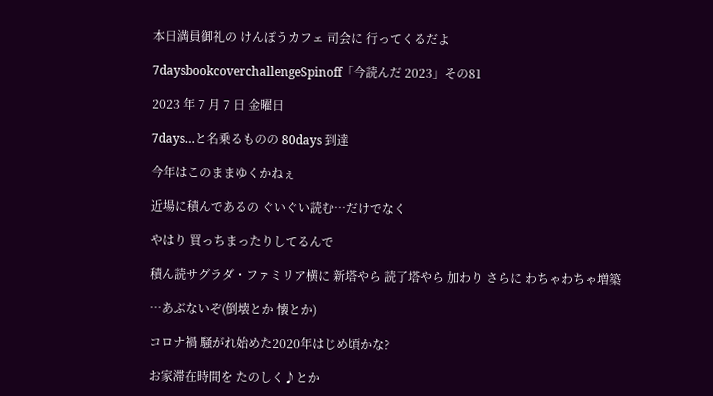本日満員御礼の けんぽうカフェ 司会に 行ってくるだよ

7daysbookcoverchallengeSpinoff「今読んだ 2023」その81

2023 年 7 月 7 日 金曜日

7days…と名乗るものの 80days 到達

今年はこのままゆくかねぇ

近場に積んであるの ぐいぐい読む…だけでなく

やはり 買っちまったりしてるんで

積ん読サグラダ・ファミリア横に 新塔やら 読了塔やら 加わり さらに わちゃわちゃ増築

…あぶないぞ(倒壊とか 懐とか)

コロナ禍 騒がれ始めた2020年はじめ頃かな?

お家滞在時間を たのしく♪とか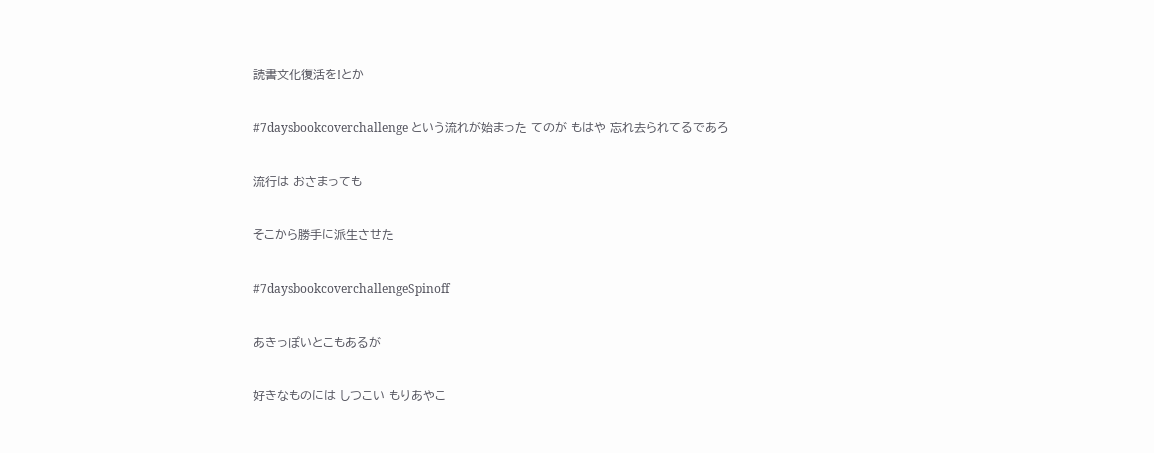読書文化復活を!とか

#7daysbookcoverchallenge という流れが始まった てのが もはや 忘れ去られてるであろ

流行は おさまっても

そこから勝手に派生させた

#7daysbookcoverchallengeSpinoff

あきっぽいとこもあるが

好きなものには しつこい もりあやこ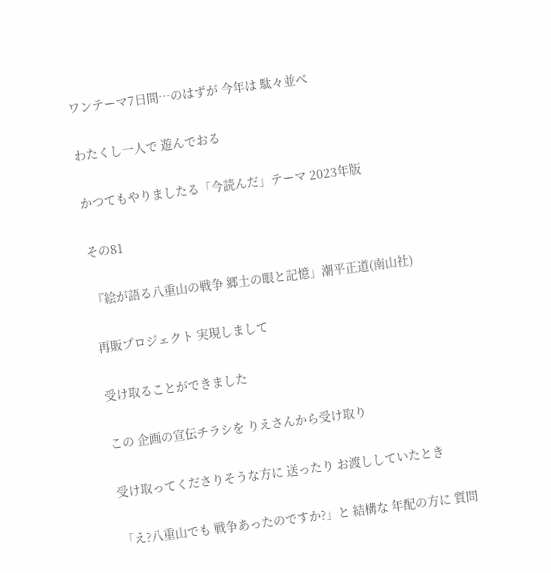ワンテーマ7日間…のはずが 今年は 駄々並べ

わたくし一人で 遊んでおる

かつてもやりましたる「今読んだ」テーマ 2023年版

その81

『絵が語る八重山の戦争 郷土の眼と記憶」潮平正道(南山社)

再販プロジェクト 実現しまして

受け取ることができました

この 企画の宣伝チラシを りえさんから受け取り

受け取ってくださりそうな方に 送ったり お渡ししていたとき

「え?八重山でも 戦争あったのですか?」と 結構な 年配の方に 質問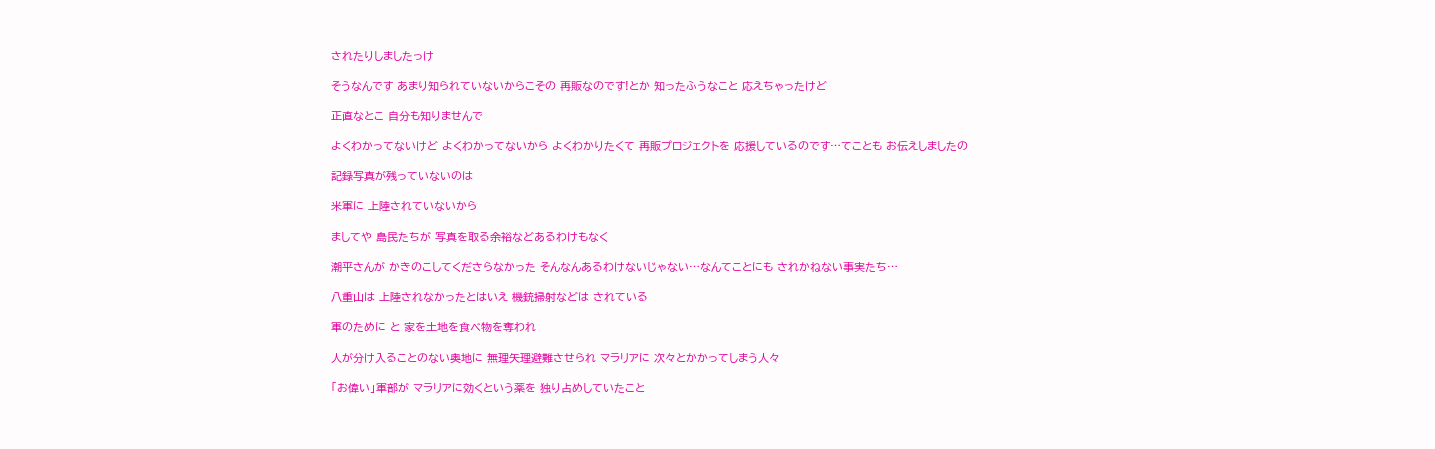されたりしましたっけ

そうなんです あまり知られていないからこその 再販なのです!とか 知ったふうなこと 応えちゃったけど

正直なとこ 自分も知りませんで

よくわかってないけど よくわかってないから よくわかりたくて 再販プロジェクトを 応援しているのです…てことも お伝えしましたの

記録写真が残っていないのは

米軍に 上陸されていないから

ましてや 島民たちが 写真を取る余裕などあるわけもなく

潮平さんが かきのこしてくださらなかった そんなんあるわけないじゃない…なんてことにも されかねない事実たち…

八重山は 上陸されなかったとはいえ 機銃掃射などは されている

軍のために と 家を土地を食べ物を奪われ

人が分け入ることのない奥地に 無理矢理避難させられ マラリアに 次々とかかってしまう人々

「お偉い」軍部が マラリアに効くという薬を 独り占めしていたこと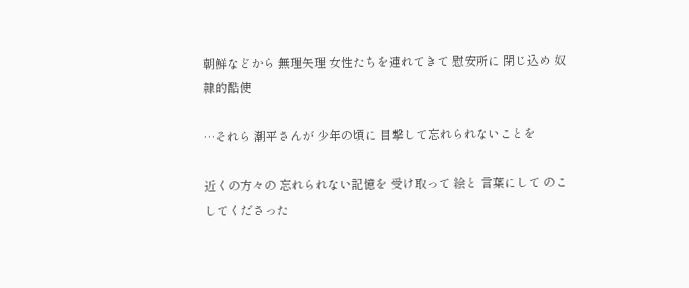朝鮮などから 無理矢理 女性たちを連れてきて 慰安所に 閉じ込め 奴隷的酷使

…それら 潮平さんが 少年の頃に 目撃して忘れられないことを

近くの方々の 忘れられない記憶を 受け取って 絵と 言葉にして のこしてくださった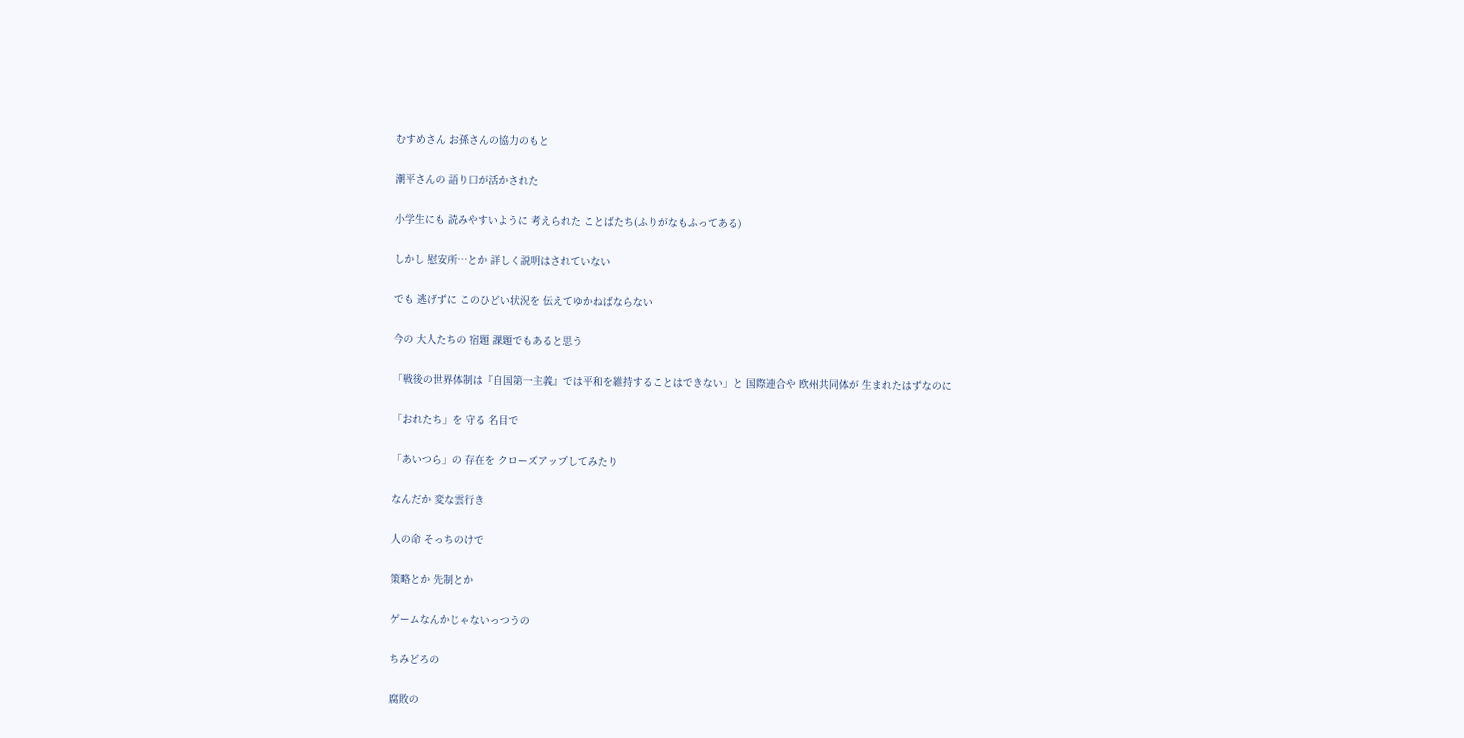むすめさん お孫さんの協力のもと

潮平さんの 語り口が活かされた

小学生にも 読みやすいように 考えられた ことばたち(ふりがなもふってある)

しかし 慰安所…とか 詳しく説明はされていない

でも 逃げずに このひどい状況を 伝えてゆかねばならない

今の 大人たちの 宿題 課題でもあると思う

「戦後の世界体制は『自国第一主義』では平和を維持することはできない」と 国際連合や 欧州共同体が 生まれたはずなのに

「おれたち」を 守る 名目で

「あいつら」の 存在を クローズアップしてみたり

なんだか 変な雲行き

人の命 そっちのけで

策略とか 先制とか

ゲームなんかじゃないっつうの

ちみどろの

腐敗の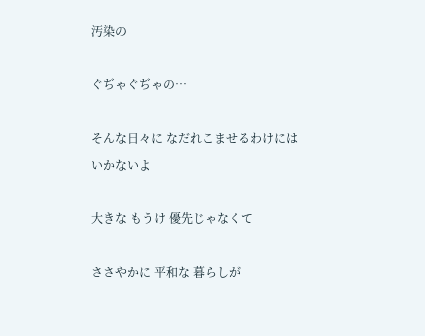汚染の

ぐぢゃぐぢゃの…

そんな日々に なだれこませるわけにはいかないよ

大きな もうけ 優先じゃなくて

ささやかに 平和な 暮らしが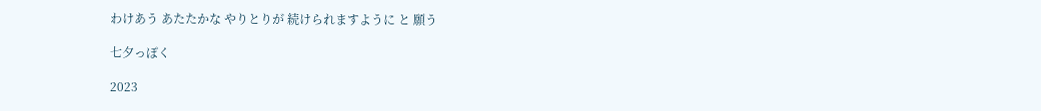わけあう あたたかな やりとりが 続けられますように と 願う

七夕っぽく

2023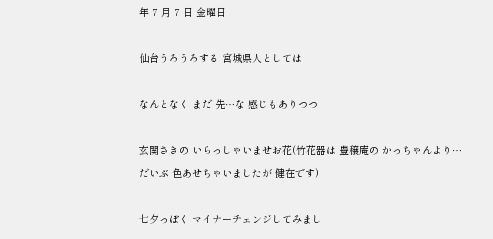年 7 月 7 日 金曜日

仙台うろうろする 宮城県人としては

なんとなく まだ 先…な 感じもありつつ

玄関さきの いらっしゃいませお花(竹花器は 豊穣庵の かっちゃんより…だいぶ 色あせちゃいましたが 健在です)

七夕っぽく マイナーチェンジしてみまし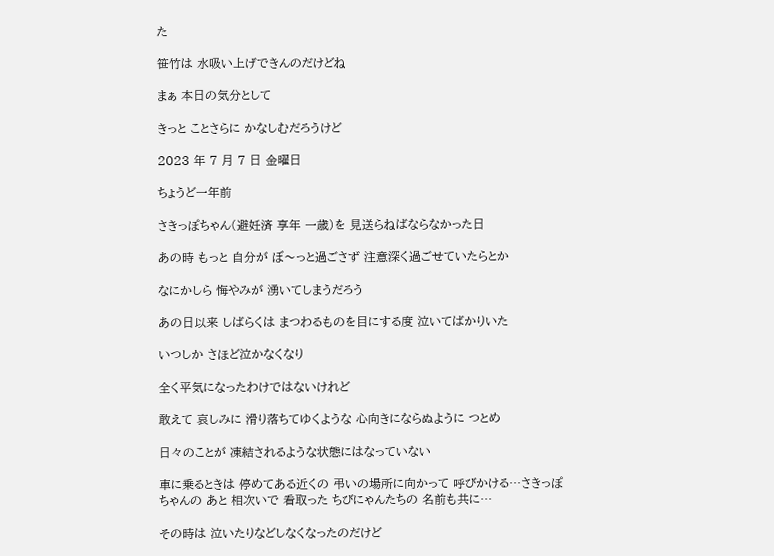た

笹竹は 水吸い上げできんのだけどね

まぁ 本日の気分として

きっと ことさらに かなしむだろうけど

2023 年 7 月 7 日 金曜日

ちょうど一年前

さきっぽちゃん(避妊済 享年 一歳)を 見送らねばならなかった日

あの時 もっと 自分が ぼ〜っと過ごさず 注意深く過ごせていたらとか

なにかしら 悔やみが 湧いてしまうだろう

あの日以来 しばらくは まつわるものを目にする度 泣いてばかりいた

いつしか さほど泣かなくなり

全く平気になったわけではないけれど

敢えて 哀しみに 滑り落ちてゆくような 心向きにならぬように つとめ

日々のことが 凍結されるような状態にはなっていない

車に乗るときは 停めてある近くの 弔いの場所に向かって 呼びかける…さきっぽちゃんの あと 相次いで 看取った ちびにゃんたちの 名前も共に…

その時は 泣いたりなどしなくなったのだけど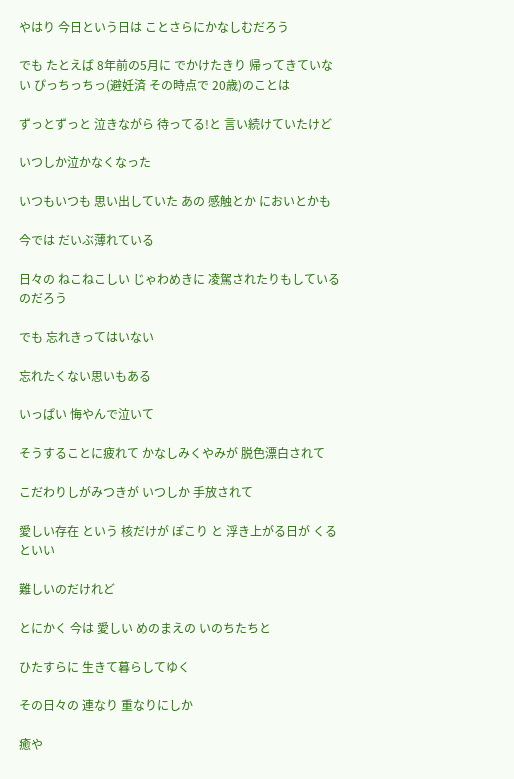やはり 今日という日は ことさらにかなしむだろう

でも たとえば 8年前の5月に でかけたきり 帰ってきていない ぴっちっちっ(避妊済 その時点で 20歳)のことは

ずっとずっと 泣きながら 待ってる!と 言い続けていたけど

いつしか泣かなくなった

いつもいつも 思い出していた あの 感触とか においとかも

今では だいぶ薄れている

日々の ねこねこしい じゃわめきに 凌駕されたりもしているのだろう

でも 忘れきってはいない

忘れたくない思いもある

いっぱい 悔やんで泣いて

そうすることに疲れて かなしみくやみが 脱色漂白されて

こだわりしがみつきが いつしか 手放されて

愛しい存在 という 核だけが ぽこり と 浮き上がる日が くるといい

難しいのだけれど

とにかく 今は 愛しい めのまえの いのちたちと

ひたすらに 生きて暮らしてゆく

その日々の 連なり 重なりにしか

癒や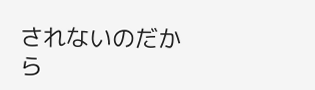されないのだから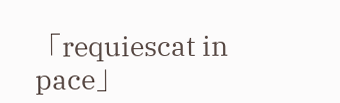「requiescat in pace」